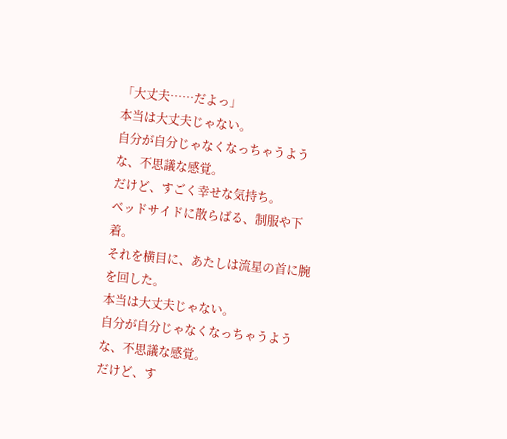「大丈夫……だよっ」
本当は大丈夫じゃない。
自分が自分じゃなくなっちゃうような、不思議な感覚。
だけど、すごく幸せな気持ち。
ベッドサイドに散らばる、制服や下着。
それを横目に、あたしは流星の首に腕を回した。
本当は大丈夫じゃない。
自分が自分じゃなくなっちゃうような、不思議な感覚。
だけど、す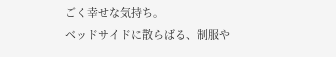ごく幸せな気持ち。
ベッドサイドに散らばる、制服や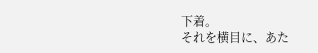下着。
それを横目に、あた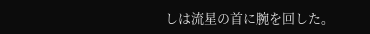しは流星の首に腕を回した。